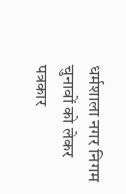धर्मशाला नगर निगम चुनावों को लेकर पत्रकार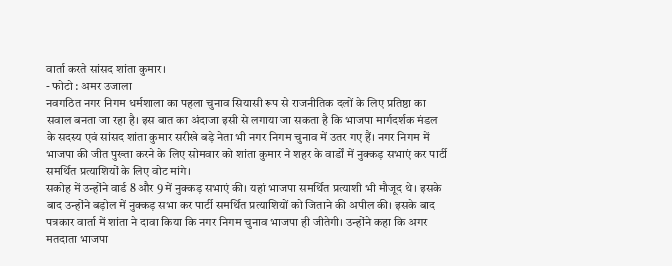वार्ता करते सांसद शांता कुमार।
- फोटो : अमर उजाला
नवगठित नगर निगम धर्मशाला का पहला चुनाव सियासी रूप से राजनीतिक दलों के लिए प्रतिष्ठा का सवाल बनता जा रहा है। इस बात का अंदाजा इसी से लगाया जा सकता है कि भाजपा मार्गदर्शक मंडल के सदस्य एवं सांसद शांता कुमार सरीखे बड़े नेता भी नगर निगम चुनाव में उतर गए हैं। नगर निगम में भाजपा की जीत पुख्ता करने के लिए सोमवार को शांता कुमार ने शहर के वार्डों में नुक्कड़ सभाएं कर पार्टी समर्थित प्रत्याशियों के लिए वोट मांगे।
सकोह में उन्होंने वार्ड 8 और 9 में नुक्कड़ सभाएं की। यहां भाजपा समर्थित प्रत्याशी भी मौजूद थे। इसके बाद उन्होंने बड़ोल में नुक्कड़ सभा कर पार्टी समर्थित प्रत्याशियों को जिताने की अपील की। इसके बाद पत्रकार वार्ता में शांता ने दावा किया कि नगर निगम चुनाव भाजपा ही जीतेगी। उन्होंने कहा कि अगर मतदाता भाजपा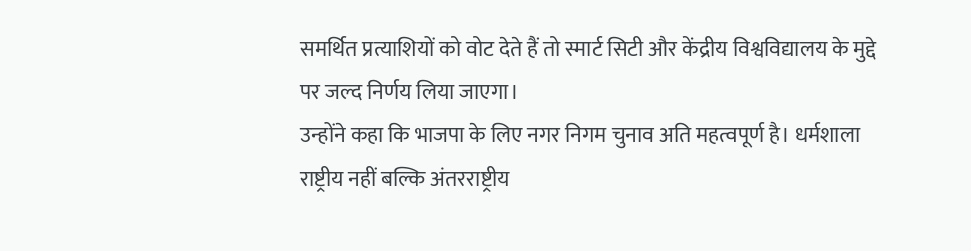समर्थित प्रत्याशियों को वोट देते हैं तो स्मार्ट सिटी और केंद्रीय विश्वविद्यालय के मुद्दे पर जल्द निर्णय लिया जाएगा।
उन्होंने कहा कि भाजपा के लिए नगर निगम चुनाव अति महत्वपूर्ण है। धर्मशाला राष्ट्रीय नहीं बल्कि अंतरराष्ट्रीय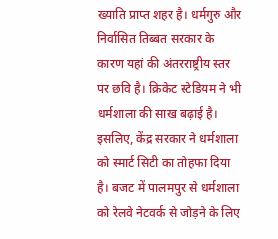ख्याति प्राप्त शहर है। धर्मगुरु और निर्वासित तिब्बत सरकार के कारण यहां की अंतरराष्ट्रीय स्तर पर छवि है। क्रिकेट स्टेडियम ने भी धर्मशाला की साख बढ़ाई है। इसलिए, केंद्र सरकार ने धर्मशाला को स्मार्ट सिटी का तोहफा दिया है। बजट में पालमपुर से धर्मशाला को रेलवे नेटवर्क से जोड़ने के लिए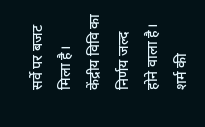सर्वे पर बजट मिला है।
केंद्रीय विवि का निर्णय जल्द होने वाला है। शर्म की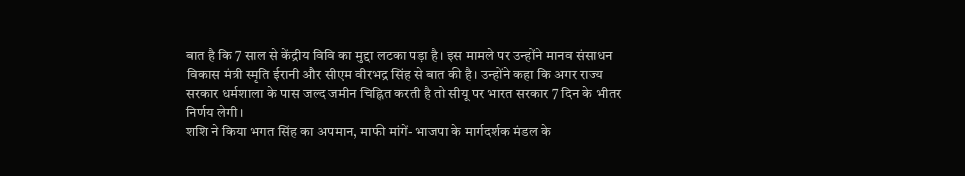बात है कि 7 साल से केंद्रीय विवि का मुद्दा लटका पड़ा है। इस मामले पर उन्होंने मानव संसाधन विकास मंत्री स्मृति ईरानी और सीएम वीरभद्र सिंह से बात की है। उन्होंने कहा कि अगर राज्य सरकार धर्मशाला के पास जल्द जमीन चिह्नित करती है तो सीयू पर भारत सरकार 7 दिन के भीतर निर्णय लेगी।
शशि ने किया भगत सिंह का अपमान, माफी मांगें- भाजपा के मार्गदर्शक मंडल के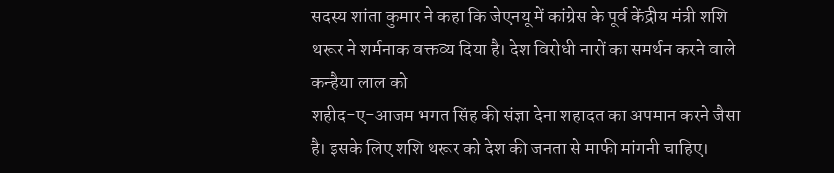सदस्य शांता कुमार ने कहा कि जेएनयू में कांग्रेस के पूर्व केंद्रीय मंत्री शशि थरूर ने शर्मनाक वक्तव्य दिया है। देश विरोधी नारों का समर्थन करने वाले कन्हैया लाल को
शहीद-ए-आजम भगत सिंह की संज्ञा देना शहादत का अपमान करने जैसा है। इसके लिए शशि थरूर को देश की जनता से माफी मांगनी चाहिए।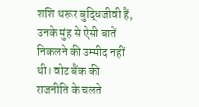शशि थरूर बुद्धिजीवी हैं, उनके मुंह से ऐसी बातें निकलने की उम्मीद नहीं थी। वोट बैंक की राजनीति के चलते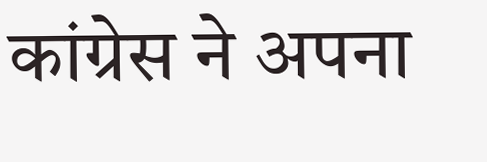कांग्रेस ने अपना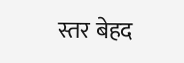स्तर बेहद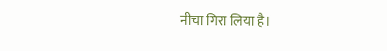नीचा गिरा लिया है।